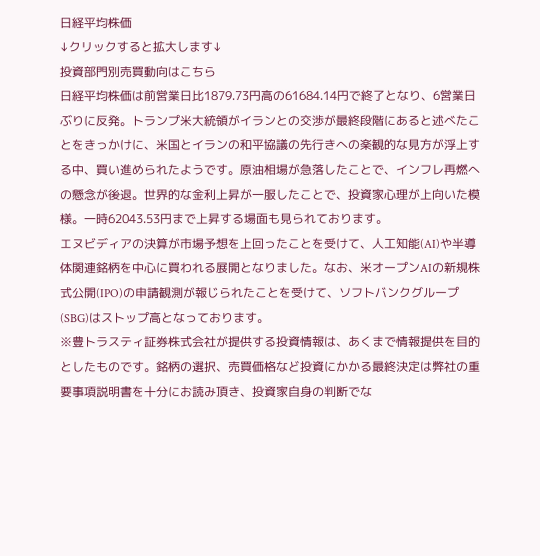日経平均株価
↓クリックすると拡大します↓
投資部門別売買動向はこちら
日経平均株価は前営業日比1879.73円高の61684.14円で終了となり、6営業日ぶりに反発。トランプ米大統領がイランとの交渉が最終段階にあると述べたことをきっかけに、米国とイランの和平協議の先行きへの楽観的な見方が浮上する中、買い進められたようです。原油相場が急落したことで、インフレ再燃への懸念が後退。世界的な金利上昇が一服したことで、投資家心理が上向いた模様。一時62043.53円まで上昇する場面も見られております。
エヌビディアの決算が市場予想を上回ったことを受けて、人工知能(AI)や半導体関連銘柄を中心に買われる展開となりました。なお、米オープンAIの新規株式公開(IPO)の申請観測が報じられたことを受けて、ソフトバンクグループ(SBG)はストップ高となっております。
※豊トラスティ証券株式会社が提供する投資情報は、あくまで情報提供を目的としたものです。銘柄の選択、売買価格など投資にかかる最終決定は弊社の重要事項説明書を十分にお読み頂き、投資家自身の判断でな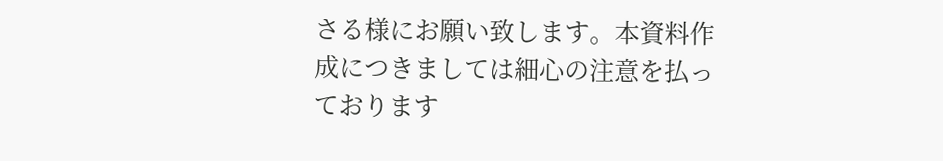さる様にお願い致します。本資料作成につきましては細心の注意を払っております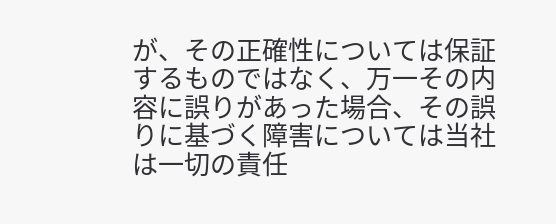が、その正確性については保証するものではなく、万一その内容に誤りがあった場合、その誤りに基づく障害については当社は一切の責任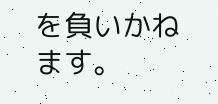を負いかねます。